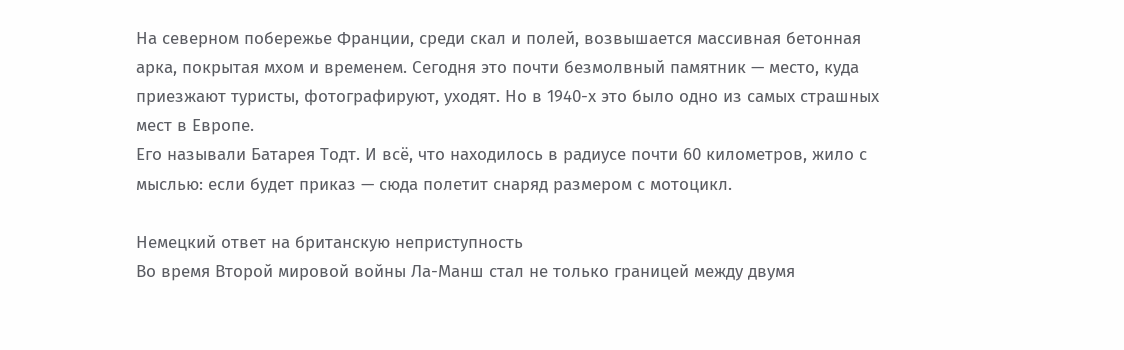На северном побережье Франции, среди скал и полей, возвышается массивная бетонная арка, покрытая мхом и временем. Сегодня это почти безмолвный памятник — место, куда приезжают туристы, фотографируют, уходят. Но в 1940-х это было одно из самых страшных мест в Европе.
Его называли Батарея Тодт. И всё, что находилось в радиусе почти 60 километров, жило с мыслью: если будет приказ — сюда полетит снаряд размером с мотоцикл.

Немецкий ответ на британскую неприступность
Во время Второй мировой войны Ла-Манш стал не только границей между двумя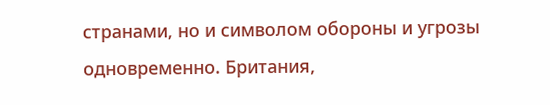странами, но и символом обороны и угрозы одновременно. Британия,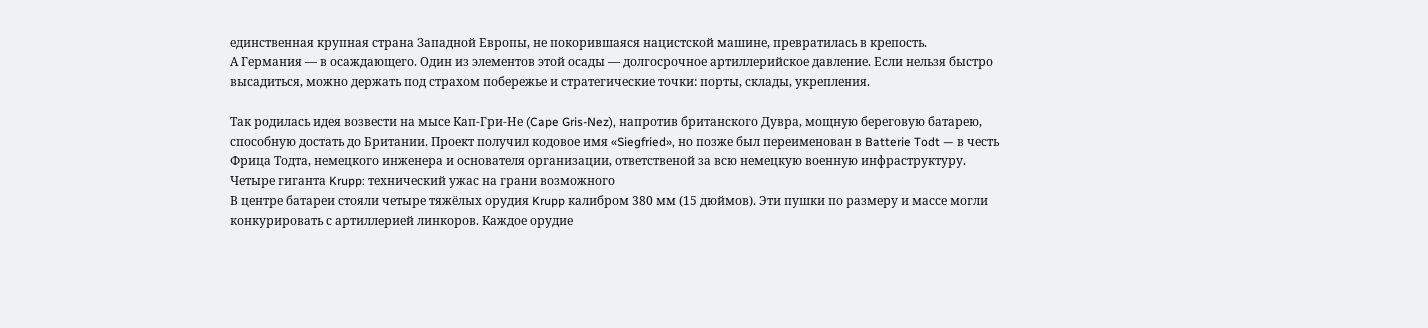единственная крупная страна Западной Европы, не покорившаяся нацистской машине, превратилась в крепость.
А Германия — в осаждающего. Один из элементов этой осады — долгосрочное артиллерийское давление. Если нельзя быстро высадиться, можно держать под страхом побережье и стратегические точки: порты, склады, укрепления.

Так родилась идея возвести на мысе Кап-Гри-Не (Cape Gris-Nez), напротив британского Дувра, мощную береговую батарею, способную достать до Британии. Проект получил кодовое имя «Siegfried», но позже был переименован в Batterie Todt — в честь Фрица Тодта, немецкого инженера и основателя организации, ответственой за всю немецкую военную инфраструктуру.
Четыре гиганта Krupp: технический ужас на грани возможного
В центре батареи стояли четыре тяжёлых орудия Krupp калибром 380 мм (15 дюймов). Эти пушки по размеру и массе могли конкурировать с артиллерией линкоров. Каждое орудие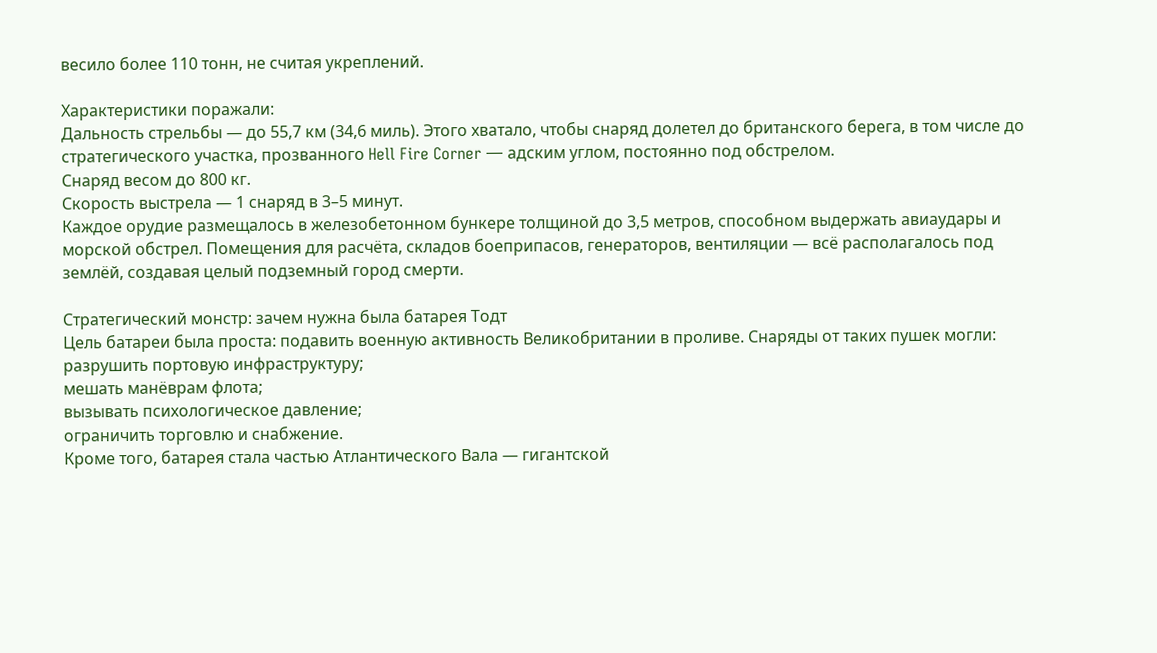весило более 110 тонн, не считая укреплений.

Характеристики поражали:
Дальность стрельбы — до 55,7 км (34,6 миль). Этого хватало, чтобы снаряд долетел до британского берега, в том числе до стратегического участка, прозванного Hell Fire Corner — адским углом, постоянно под обстрелом.
Снаряд весом до 800 кг.
Скорость выстрела — 1 снаряд в 3–5 минут.
Каждое орудие размещалось в железобетонном бункере толщиной до 3,5 метров, способном выдержать авиаудары и морской обстрел. Помещения для расчёта, складов боеприпасов, генераторов, вентиляции — всё располагалось под землёй, создавая целый подземный город смерти.

Стратегический монстр: зачем нужна была батарея Тодт
Цель батареи была проста: подавить военную активность Великобритании в проливе. Снаряды от таких пушек могли:
разрушить портовую инфраструктуру;
мешать манёврам флота;
вызывать психологическое давление;
ограничить торговлю и снабжение.
Кроме того, батарея стала частью Атлантического Вала — гигантской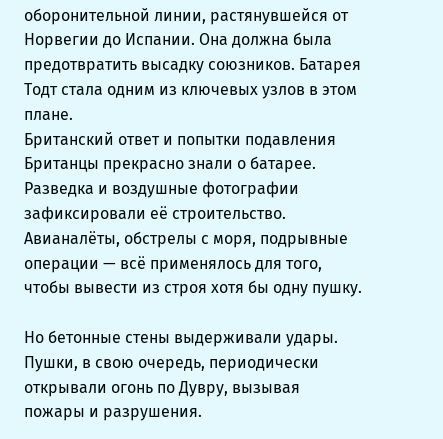оборонительной линии, растянувшейся от Норвегии до Испании. Она должна была предотвратить высадку союзников. Батарея Тодт стала одним из ключевых узлов в этом плане.
Британский ответ и попытки подавления
Британцы прекрасно знали о батарее. Разведка и воздушные фотографии зафиксировали её строительство. Авианалёты, обстрелы с моря, подрывные операции — всё применялось для того, чтобы вывести из строя хотя бы одну пушку.

Но бетонные стены выдерживали удары. Пушки, в свою очередь, периодически открывали огонь по Дувру, вызывая пожары и разрушения.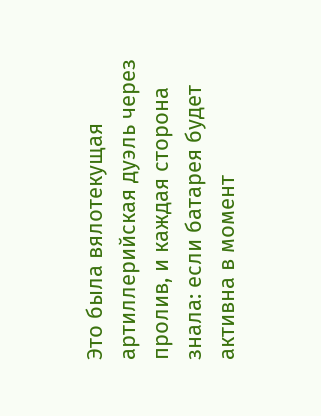Это была вялотекущая артиллерийская дуэль через пролив, и каждая сторона знала: если батарея будет активна в момент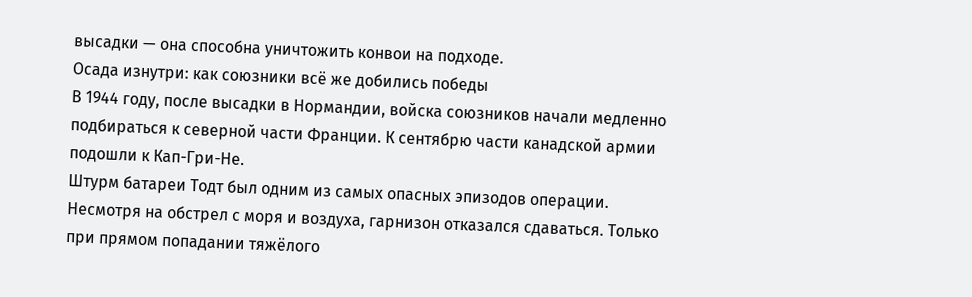высадки — она способна уничтожить конвои на подходе.
Осада изнутри: как союзники всё же добились победы
В 1944 году, после высадки в Нормандии, войска союзников начали медленно подбираться к северной части Франции. К сентябрю части канадской армии подошли к Кап-Гри-Не.
Штурм батареи Тодт был одним из самых опасных эпизодов операции. Несмотря на обстрел с моря и воздуха, гарнизон отказался сдаваться. Только при прямом попадании тяжёлого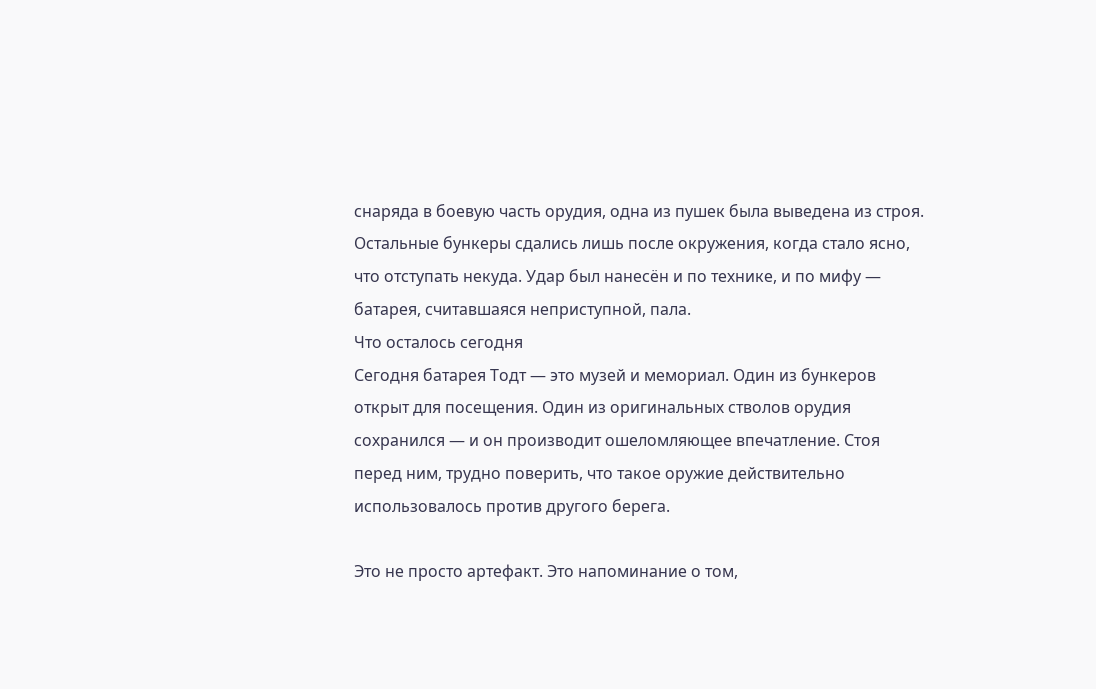снаряда в боевую часть орудия, одна из пушек была выведена из строя.
Остальные бункеры сдались лишь после окружения, когда стало ясно, что отступать некуда. Удар был нанесён и по технике, и по мифу — батарея, считавшаяся неприступной, пала.
Что осталось сегодня
Сегодня батарея Тодт — это музей и мемориал. Один из бункеров открыт для посещения. Один из оригинальных стволов орудия сохранился — и он производит ошеломляющее впечатление. Стоя перед ним, трудно поверить, что такое оружие действительно использовалось против другого берега.

Это не просто артефакт. Это напоминание о том,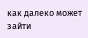как далеко может зайти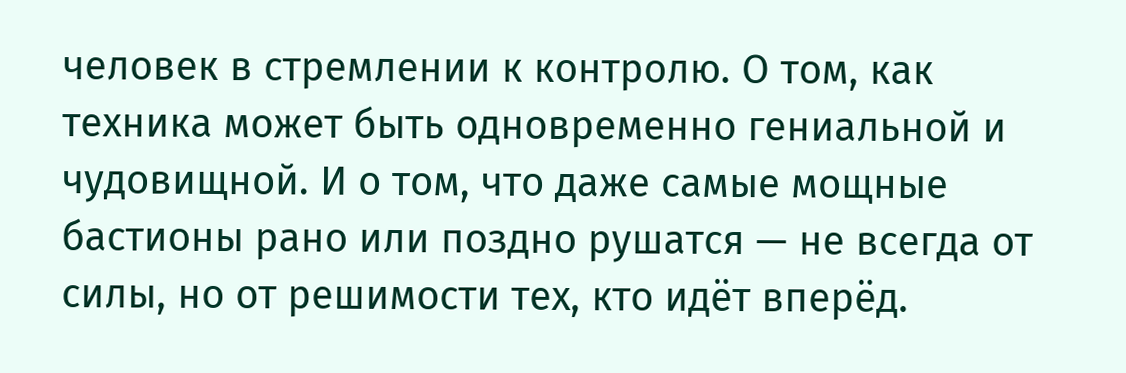человек в стремлении к контролю. О том, как техника может быть одновременно гениальной и чудовищной. И о том, что даже самые мощные бастионы рано или поздно рушатся — не всегда от силы, но от решимости тех, кто идёт вперёд.